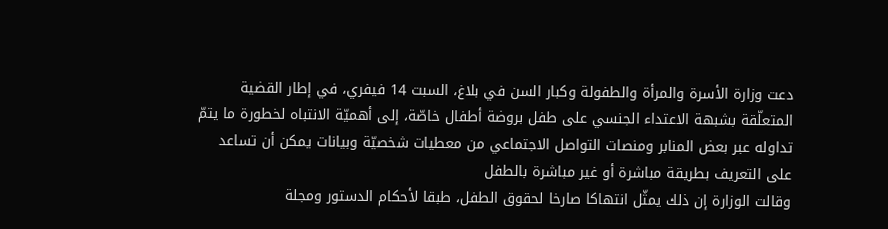دعت وزارة الأسرة والمرأة والطفولة وكبار السن في بلاغ، السبت 14 فيفري، في إطار القضية المتعلّقة بشبهة الاعتداء الجنسي على طفل بروضة أطفال خاصّة، إلى أهميّة الانتباه لخطورة ما يتمّ تداوله عبر بعض المنابر ومنصات التواصل الاجتماعي من معطيات شخصيّة وبيانات يمكن أن تساعد على التعريف بطريقة مباشرة أو غير مباشرة بالطفل
وقالت الوزارة إن ذلك يمثّل انتهاكا صارخا لحقوق الطفل، طبقا لأحكام الدستور ومجلة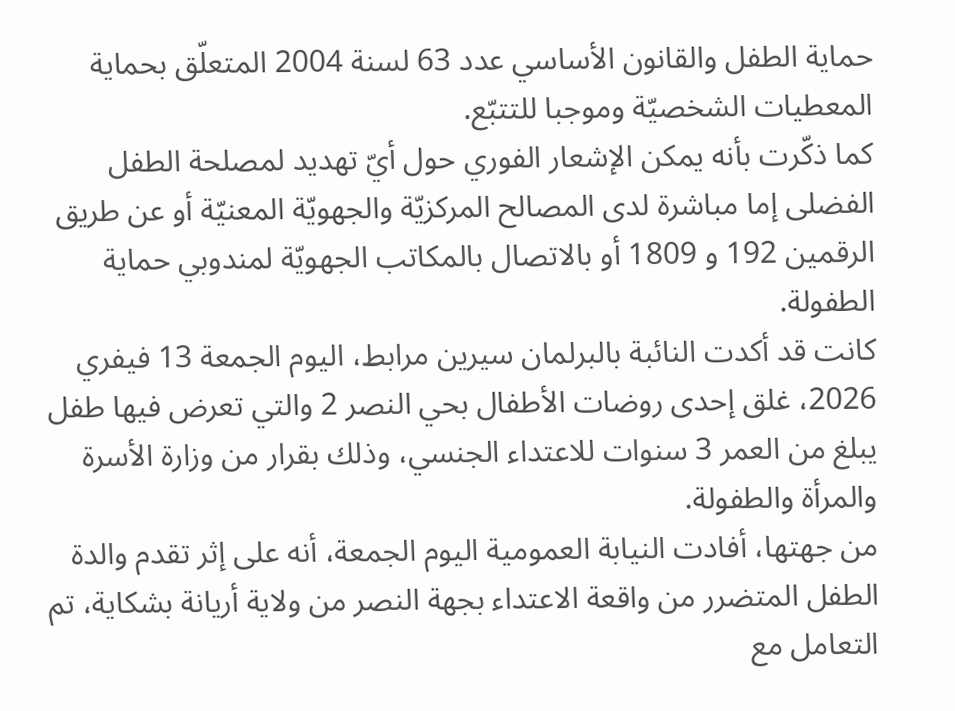حماية الطفل والقانون الأساسي عدد 63 لسنة 2004 المتعلّق بحماية المعطيات الشخصيّة وموجبا للتتبّع.
كما ذكّرت بأنه يمكن الإشعار الفوري حول أيّ تهديد لمصلحة الطفل الفضلى إما مباشرة لدى المصالح المركزيّة والجهويّة المعنيّة أو عن طريق الرقمين 192 و 1809 أو بالاتصال بالمكاتب الجهويّة لمندوبي حماية الطفولة.
كانت قد أكدت النائبة بالبرلمان سيرين مرابط، اليوم الجمعة 13 فيفري 2026، غلق إحدى روضات الأطفال بحي النصر 2 والتي تعرض فيها طفل يبلغ من العمر 3 سنوات للاعتداء الجنسي، وذلك بقرار من وزارة الأسرة والمرأة والطفولة.
من جهتها، أفادت النيابة العمومية اليوم الجمعة، أنه على إثر تقدم والدة الطفل المتضرر من واقعة الاعتداء بجهة النصر من ولاية أريانة بشكاية، تم التعامل مع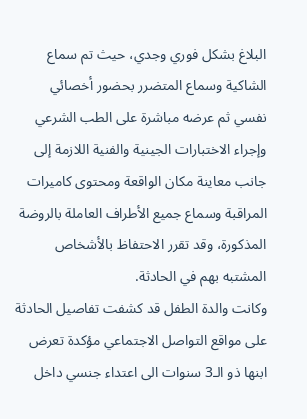البلاغ بشكل فوري وجدي، حيث تم سماع الشاكية وسماع المتضرر بحضور أخصائي نفسي ثم عرضه مباشرة على الطب الشرعي وإجراء الاختبارات الجينية والفنية اللازمة إلى جانب معاينة مكان الواقعة ومحتوى كاميرات المراقبة وسماع جميع الأطراف العاملة بالروضة المذكورة، وقد تقرر الاحتفاظ بالأشخاص المشتبه بهم في الحادثة.
وكانت والدة الطفل قد كشفت تفاصيل الحادثة على مواقع التواصل الاجتماعي مؤكدة تعرض ابنها ذو الـ3 سنوات الى اعتداء جنسي داخل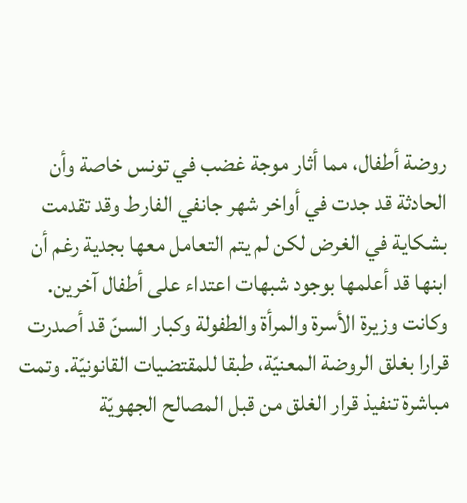روضة أطفال، مما أثار موجة غضب في تونس خاصة وأن الحادثة قد جدت في أواخر شهر جانفي الفارط وقد تقدمت بشكاية في الغرض لكن لم يتم التعامل معها بجدية رغم أن ابنها قد أعلمها بوجود شبهات اعتداء على أطفال آخرين.
وكانت وزيرة الأسرة والمرأة والطفولة وكبار السنّ قد أصدرت قرارا بغلق الروضة المعنيّة، طبقا للمقتضيات القانونيّة. وتمت مباشرة تنفيذ قرار الغلق من قبل المصالح الجهويّة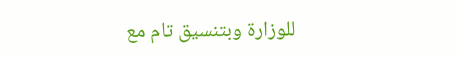للوزارة وبتنسيق تام مع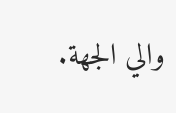والي الجهة.